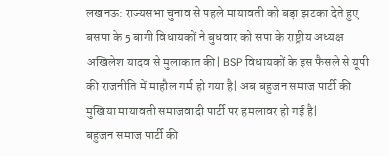लखनऊ: राज्यसभा चुनाव से पहले मायावती को बड़ा झटका देते हुए बसपा के 5 बागी विधायकों ने बुधवार को सपा के राष्ट्रीय अध्यक्ष अखिलेश यादव से मुलाकात की| BSP विधायकों के इस फैसले से यूपी की राजनीति में माहौल गर्म हो गया है| अब बहुजन समाज पार्टी की मुखिया मायावती समाजवादी पार्टी पर हमलावर हो गई है|
बहुजन समाज पार्टी की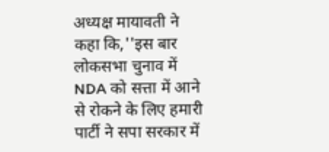अध्यक्ष मायावती ने कहा कि,''इस बार लोकसभा चुनाव में NDA को सत्ता में आने से रोकने के लिए हमारी पार्टी ने सपा सरकार में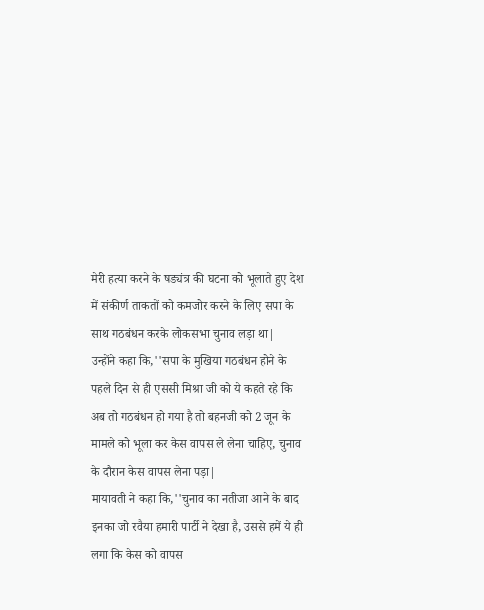मेरी हत्या करने के षड्यंत्र की घटना को भूलाते हुए देश में संकीर्ण ताकतों को कमजोर करने के लिए सपा के साथ गठबंधन करके लोकसभा चुनाव लड़ा था|
उन्होंने कहा कि,''सपा के मुखिया गठबंधन होने के पहले दिन से ही एससी मिश्रा जी को ये कहते रहे कि अब तो गठबंधन हो गया है तो बहनजी को 2 जून के मामले को भूला कर केस वापस ले लेना चाहिए, चुनाव के दौरान केस वापस लेना पड़ा|
मायावती ने कहा कि,''चुनाव का नतीजा आने के बाद इनका जो रवैया हमारी पार्टी ने देखा है, उससे हमें ये ही लगा कि केस को वापस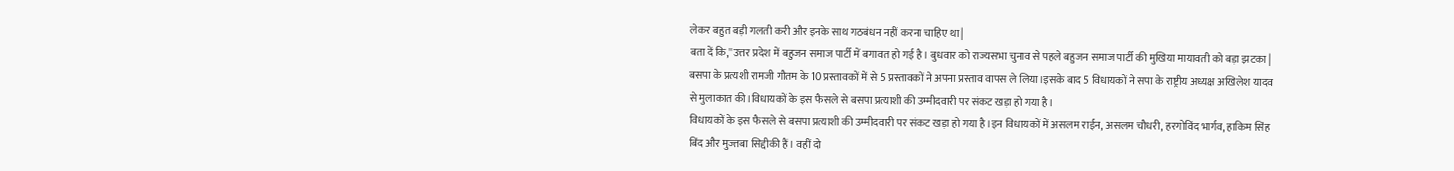लेकर बहुत बड़ी गलती करी और इनके साथ गठबंधन नहीं करना चाहिए था|
बता दें कि,''उत्तर प्रदेश में बहुजन समाज पार्टी में बगावत हो गई है। बुधवार को राज्यसभा चुनाव से पहले बहुजन समाज पार्टी की मुखिया मायावती को बड़ा झटका | बसपा के प्रत्यशी रामजी गौतम के 10 प्रस्तावकों में से 5 प्रस्तावकों ने अपना प्रस्ताव वापस ले लिया।इसके बाद 5 विधायकों ने सपा के राष्ट्रीय अध्यक्ष अखिलेश यादव से मुलाकात की।विधायकों के इस फैसले से बसपा प्रत्याशी की उम्मीदवारी पर संकट खड़ा हो गया है।
विधायकों के इस फैसले से बसपा प्रत्याशी की उम्मीदवारी पर संकट खड़ा हो गया है।इन विधायकों में असलम राईन, असलम चौधरी, हरगोविंद भार्गव, हाकिम सिंह बिंद और मुज्तबा सिद्दीकी हैं। वहीं दो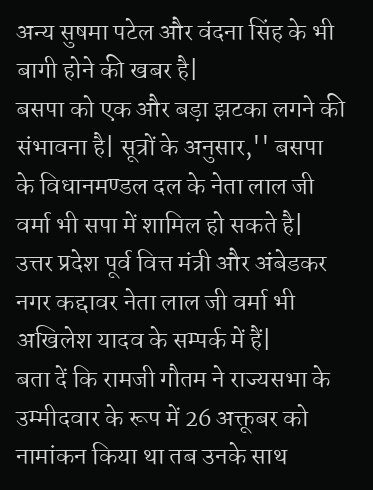अन्य सुषमा पटेल और वंदना सिंह के भी बागी होने की खबर है|
बसपा को एक और बड़ा झटका लगने की संभावना है| सूत्रों के अनुसार,'' बसपा के विधानमण्डल दल के नेता लाल जी वर्मा भी सपा में शामिल हो सकते है| उत्तर प्रदेश पूर्व वित्त मंत्री और अंबेडकर नगर कद्दावर नेता लाल जी वर्मा भी अखिलेश यादव के सम्पर्क में हैं|
बता दें कि रामजी गौतम ने राज्यसभा के उम्मीदवार के रूप में 26 अक्तूबर को नामांकन किया था तब उनके साथ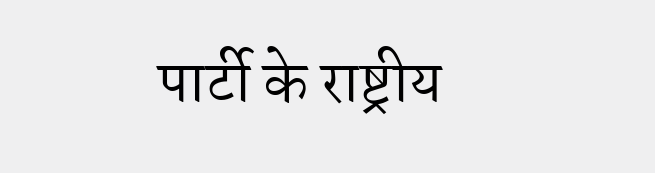पार्टी के राष्ट्रीय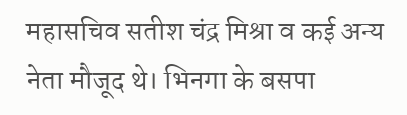महासचिव सतीश चंद्र मिश्रा व कई अन्य नेता मौजूद थे। भिनगा के बसपा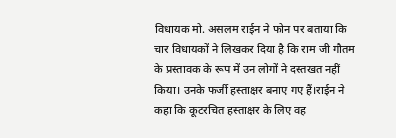विधायक मो. असलम राईन ने फोन पर बताया कि चार विधायकों ने लिखकर दिया है कि राम जी गौतम के प्रस्तावक के रूप में उन लोगों ने दस्तखत नहीं किया। उनके फर्जी हस्ताक्षर बनाए गए हैं।राईन ने कहा कि कूटरचित हस्ताक्षर के लिए वह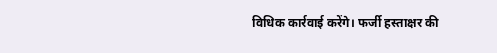विधिक कार्रवाई करेंगे। फर्जी हस्ताक्षर की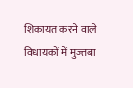शिकायत करने वाले विधायकों में मुज्तबा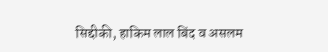सिद्दीकी, हाकिम लाल बिंद व असलम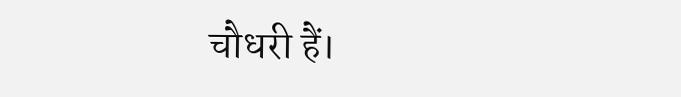चौधरी हैं।